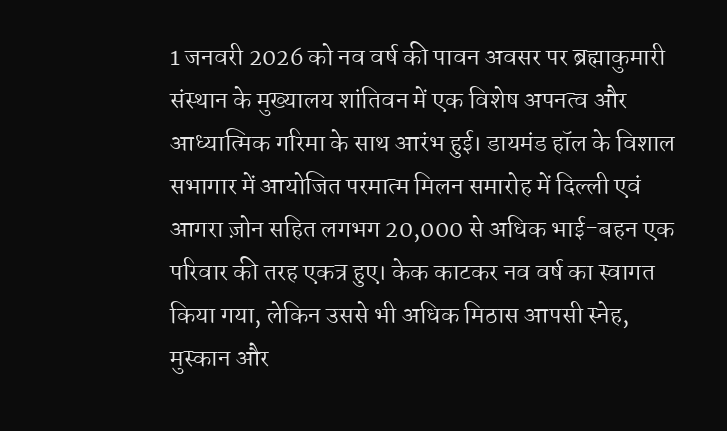1 जनवरी 2026 को नव वर्ष की पावन अवसर पर ब्रह्माकुमारी संस्थान के मुख्यालय शांतिवन में एक विशेष अपनत्व और आध्यात्मिक गरिमा के साथ आरंभ हुई। डायमंड हॉल के विशाल सभागार में आयोजित परमात्म मिलन समारोह में दिल्ली एवं आगरा ज़ोन सहित लगभग 20,000 से अधिक भाई-बहन एक परिवार की तरह एकत्र हुए। केक काटकर नव वर्ष का स्वागत किया गया, लेकिन उससे भी अधिक मिठास आपसी स्नेह, मुस्कान और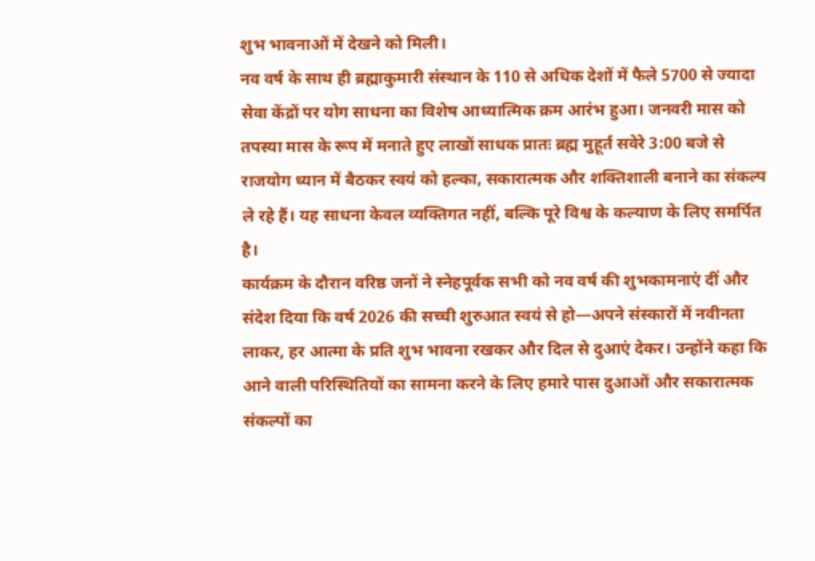शुभ भावनाओं में देखने को मिली।
नव वर्ष के साथ ही ब्रह्माकुमारी संस्थान के 110 से अधिक देशों में फैले 5700 से ज्यादा सेवा केंद्रों पर योग साधना का विशेष आध्यात्मिक क्रम आरंभ हुआ। जनवरी मास को तपस्या मास के रूप में मनाते हुए लाखों साधक प्रातः ब्रह्म मुहूर्त सवेरे 3:00 बजे से राजयोग ध्यान में बैठकर स्वयं को हल्का, सकारात्मक और शक्तिशाली बनाने का संकल्प ले रहे हैं। यह साधना केवल व्यक्तिगत नहीं, बल्कि पूरे विश्व के कल्याण के लिए समर्पित है।
कार्यक्रम के दौरान वरिष्ठ जनों ने स्नेहपूर्वक सभी को नव वर्ष की शुभकामनाएं दीं और संदेश दिया कि वर्ष 2026 की सच्ची शुरुआत स्वयं से हो—अपने संस्कारों में नवीनता लाकर, हर आत्मा के प्रति शुभ भावना रखकर और दिल से दुआएं देकर। उन्होंने कहा कि आने वाली परिस्थितियों का सामना करने के लिए हमारे पास दुआओं और सकारात्मक संकल्पों का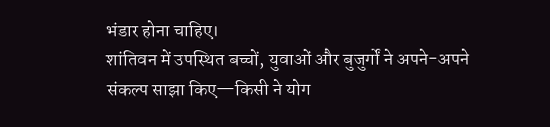भंडार होना चाहिए।
शांतिवन में उपस्थित बच्चों, युवाओं और बुजुर्गों ने अपने-अपने संकल्प साझा किए—किसी ने योग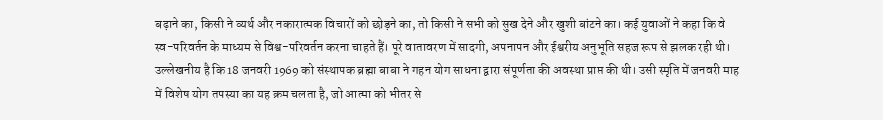बढ़ाने का, किसी ने व्यर्थ और नकारात्मक विचारों को छोड़ने का, तो किसी ने सभी को सुख देने और खुशी बांटने का। कई युवाओं ने कहा कि वे स्व-परिवर्तन के माध्यम से विश्व-परिवर्तन करना चाहते हैं। पूरे वातावरण में सादगी, अपनापन और ईश्वरीय अनुभूति सहज रूप से झलक रही थी।
उल्लेखनीय है कि 18 जनवरी 1969 को संस्थापक ब्रह्मा बाबा ने गहन योग साधना द्वारा संपूर्णता की अवस्था प्राप्त की थी। उसी स्मृति में जनवरी माह में विशेष योग तपस्या का यह क्रम चलता है, जो आत्मा को भीतर से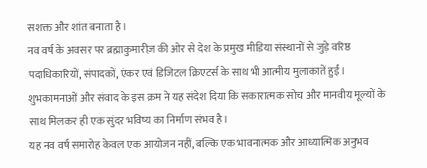सशक्त और शांत बनाता है।
नव वर्ष के अवसर पर ब्रह्माकुमारीज़ की ओर से देश के प्रमुख मीडिया संस्थानों से जुड़े वरिष्ठ पदाधिकारियों, संपादकों, एंकर एवं डिजिटल क्रिएटर्स के साथ भी आत्मीय मुलाकातें हुईं। शुभकामनाओं और संवाद के इस क्रम ने यह संदेश दिया कि सकारात्मक सोच और मानवीय मूल्यों के साथ मिलकर ही एक सुंदर भविष्य का निर्माण संभव है।
यह नव वर्ष समारोह केवल एक आयोजन नहीं, बल्कि एक भावनात्मक और आध्यात्मिक अनुभव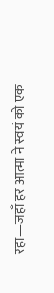रहा—जहाँ हर आत्मा ने स्वयं को एक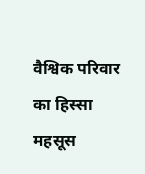वैश्विक परिवार का हिस्सा महसूस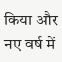किया और नए वर्ष में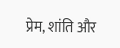प्रेम, शांति और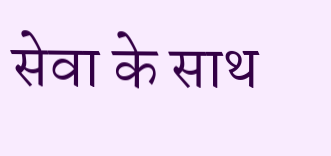सेवा के साथ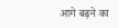आगे बढ़ने का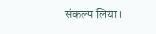संकल्प लिया।